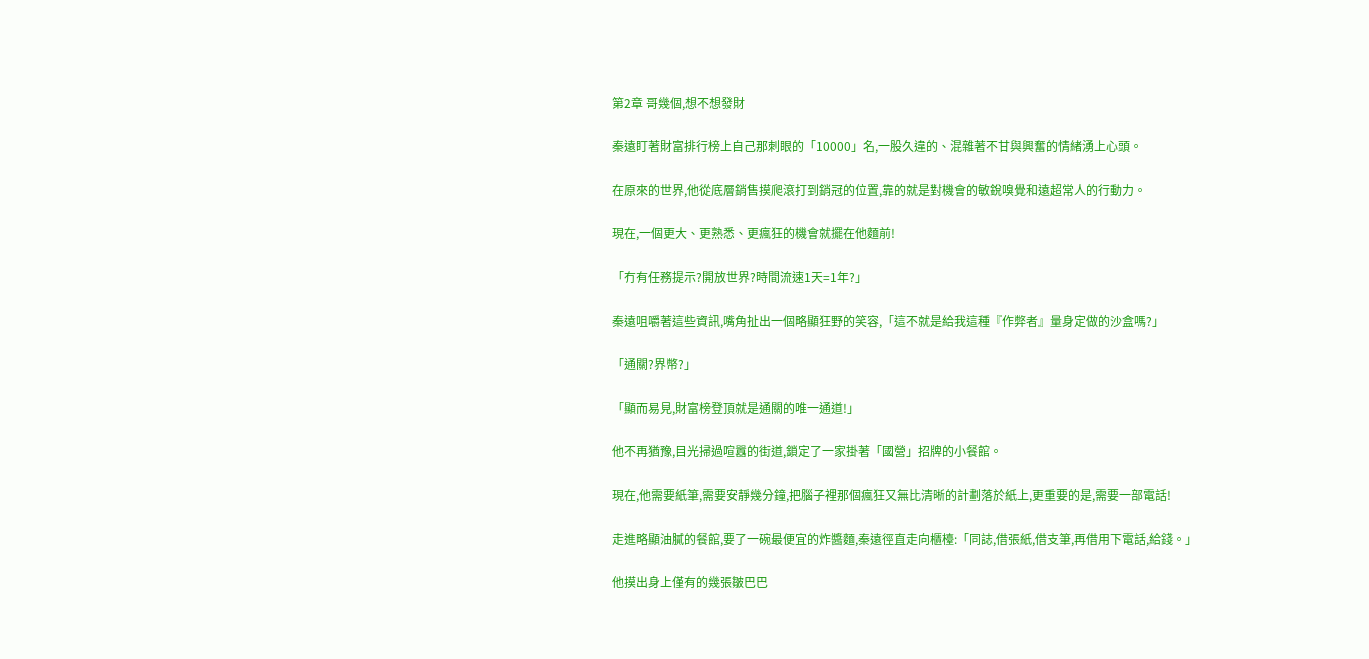第2章 哥幾個,想不想發財

秦遠盯著財富排行榜上自己那刺眼的「10000」名,一股久違的、混雜著不甘與興奮的情緒湧上心頭。

在原來的世界,他從底層銷售摸爬滾打到銷冠的位置,靠的就是對機會的敏銳嗅覺和遠超常人的行動力。

現在,一個更大、更熟悉、更瘋狂的機會就擺在他麵前!

「冇有任務提示?開放世界?時間流速1天=1年?」

秦遠咀嚼著這些資訊,嘴角扯出一個略顯狂野的笑容,「這不就是給我這種『作弊者』量身定做的沙盒嗎?」

「通關?界幣?」

「顯而易見,財富榜登頂就是通關的唯一通道!」

他不再猶豫,目光掃過喧囂的街道,鎖定了一家掛著「國營」招牌的小餐館。

現在,他需要紙筆,需要安靜幾分鐘,把腦子裡那個瘋狂又無比清晰的計劃落於紙上,更重要的是,需要一部電話!

走進略顯油膩的餐館,要了一碗最便宜的炸醬麵,秦遠徑直走向櫃檯:「同誌,借張紙,借支筆,再借用下電話,給錢。」

他摸出身上僅有的幾張皺巴巴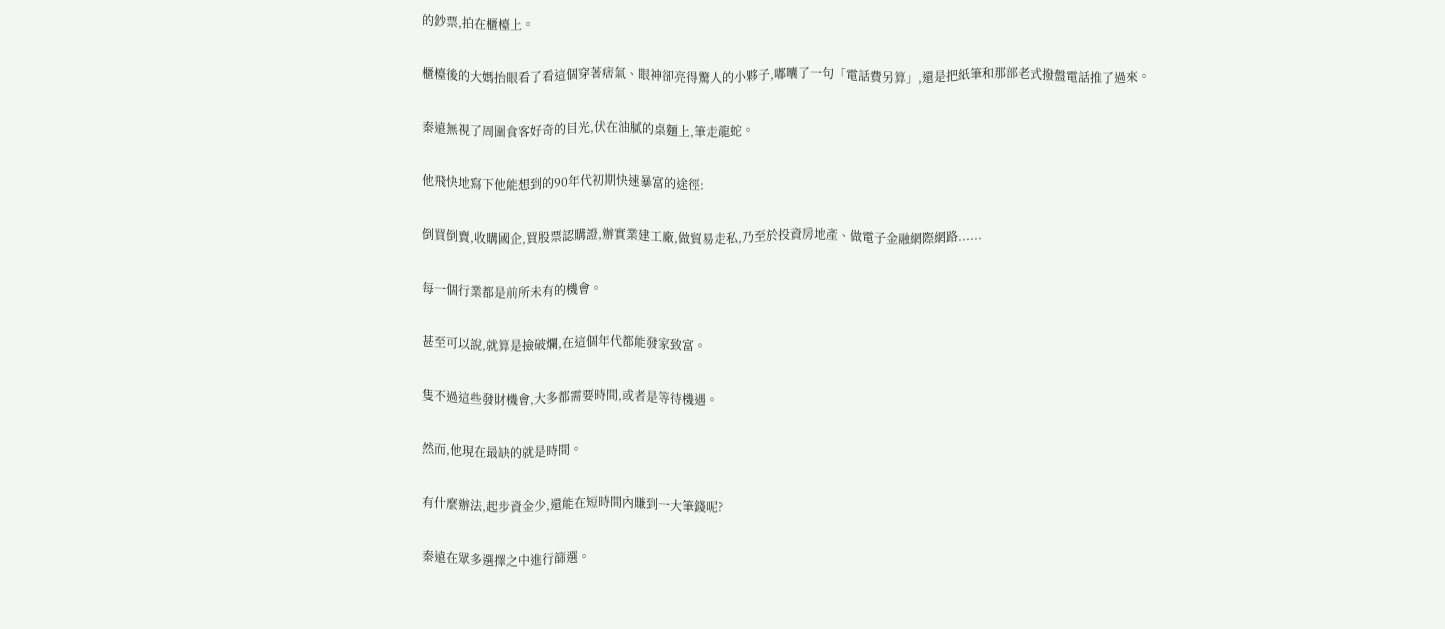的鈔票,拍在櫃檯上。

櫃檯後的大媽抬眼看了看這個穿著痞氣、眼神卻亮得驚人的小夥子,嘟囔了一句「電話費另算」,還是把紙筆和那部老式撥盤電話推了過來。

秦遠無視了周圍食客好奇的目光,伏在油膩的桌麵上,筆走龍蛇。

他飛快地寫下他能想到的90年代初期快速暴富的途徑:

倒買倒賣,收購國企,買股票認購證,辦實業建工廠,做貿易走私,乃至於投資房地產、做電子金融網際網路......

每一個行業都是前所未有的機會。

甚至可以說,就算是撿破爛,在這個年代都能發家致富。

隻不過這些發財機會,大多都需要時間,或者是等待機遇。

然而,他現在最缺的就是時間。

有什麼辦法,起步資金少,還能在短時間內賺到一大筆錢呢?

秦遠在眾多選擇之中進行篩選。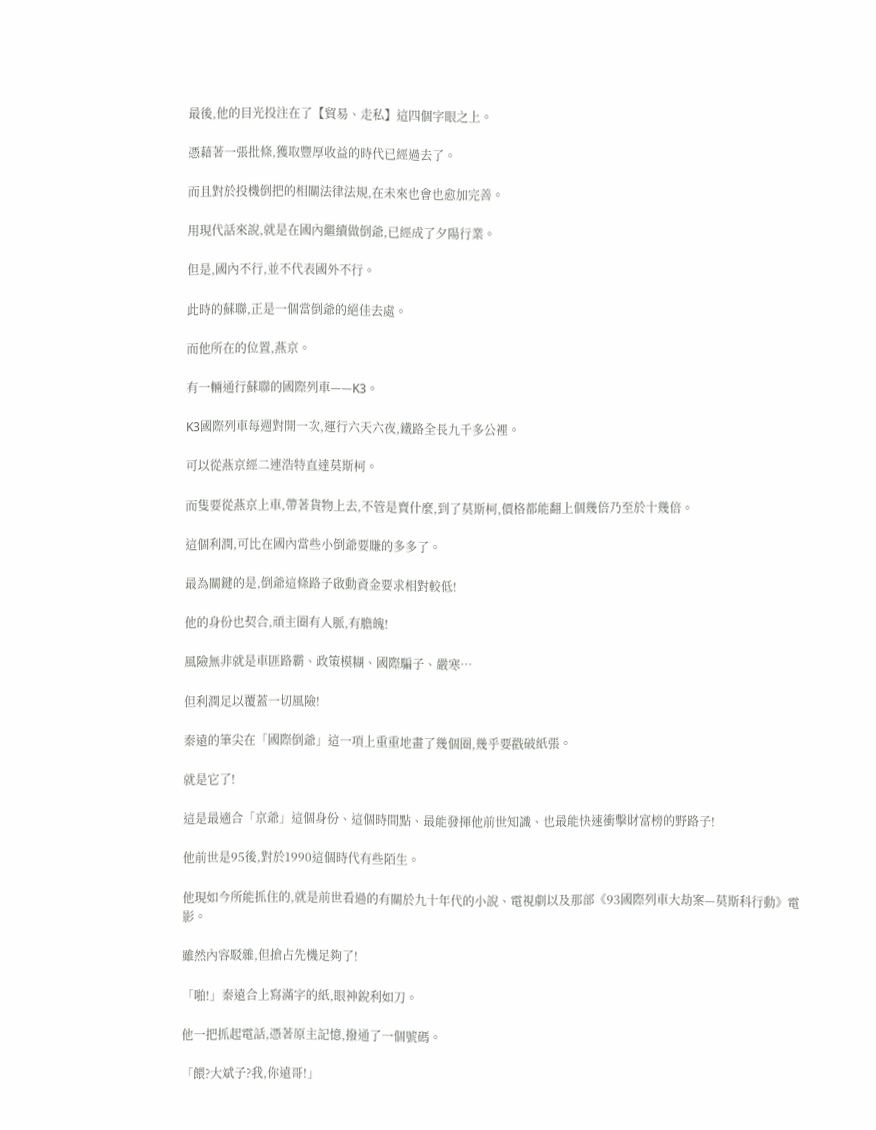最後,他的目光投注在了【貿易、走私】這四個字眼之上。

憑藉著一張批條,獲取豐厚收益的時代已經過去了。

而且對於投機倒把的相關法律法規,在未來也會也愈加完善。

用現代話來說,就是在國內繼續做倒爺,已經成了夕陽行業。

但是,國內不行,並不代表國外不行。

此時的蘇聯,正是一個當倒爺的絕佳去處。

而他所在的位置,燕京。

有一輛通行蘇聯的國際列車——K3。

K3國際列車每週對開一次,運行六天六夜,鐵路全長九千多公裡。

可以從燕京經二連浩特直達莫斯柯。

而隻要從燕京上車,帶著貨物上去,不管是賣什麼,到了莫斯柯,價格都能翻上個幾倍乃至於十幾倍。

這個利潤,可比在國內當些小倒爺要賺的多多了。

最為關鍵的是,倒爺這條路子啟動資金要求相對較低!

他的身份也契合,頑主圈有人脈,有膽魄!

風險無非就是車匪路霸、政策模糊、國際騙子、嚴寒…

但利潤足以覆蓋一切風險!

秦遠的筆尖在「國際倒爺」這一項上重重地畫了幾個圈,幾乎要戳破紙張。

就是它了!

這是最適合「京爺」這個身份、這個時間點、最能發揮他前世知識、也最能快速衝擊財富榜的野路子!

他前世是95後,對於1990這個時代有些陌生。

他現如今所能抓住的,就是前世看過的有關於九十年代的小說、電視劇以及那部《93國際列車大劫案—莫斯科行動》電影。

雖然內容駁雜,但搶占先機足夠了!

「啪!」秦遠合上寫滿字的紙,眼神銳利如刀。

他一把抓起電話,憑著原主記憶,撥通了一個號碼。

「餵?大斌子?我,你遠哥!」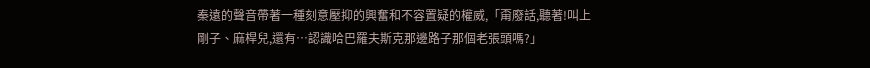秦遠的聲音帶著一種刻意壓抑的興奮和不容置疑的權威,「甭廢話,聽著!叫上剛子、麻桿兒,還有…認識哈巴羅夫斯克那邊路子那個老張頭嗎?」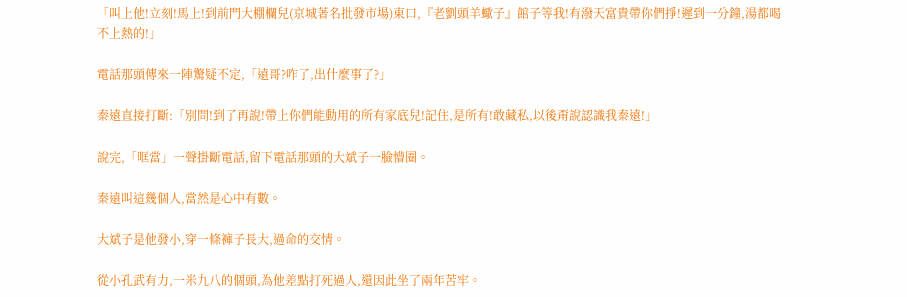「叫上他!立刻!馬上!到前門大棚欄兒(京城著名批發市場)東口,『老劉頭羊蠍子』館子等我!有潑天富貴帶你們掙!遲到一分鐘,湯都喝不上熱的!」

電話那頭傳來一陣驚疑不定,「遠哥?咋了,出什麼事了?」

秦遠直接打斷:「別問!到了再說!帶上你們能動用的所有家底兒!記住,是所有!敢藏私,以後甭說認識我秦遠!」

說完,「哐當」一聲掛斷電話,留下電話那頭的大斌子一臉懵圈。

秦遠叫這幾個人,當然是心中有數。

大斌子是他發小,穿一條褲子長大,過命的交情。

從小孔武有力,一米九八的個頭,為他差點打死過人,還因此坐了兩年苦牢。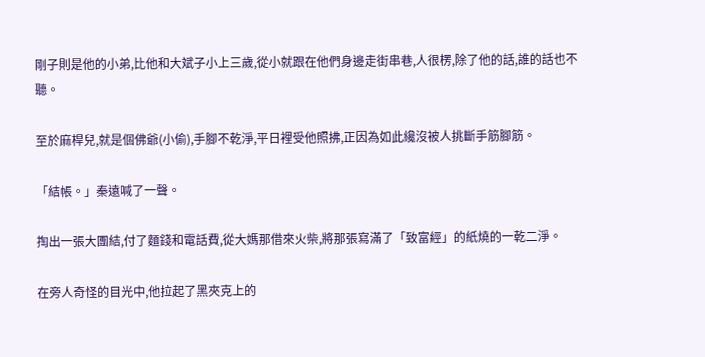剛子則是他的小弟,比他和大斌子小上三歲,從小就跟在他們身邊走街串巷,人很楞,除了他的話,誰的話也不聽。

至於麻桿兒,就是個佛爺(小偷),手腳不乾淨,平日裡受他照拂,正因為如此纔沒被人挑斷手筋腳筋。

「結帳。」秦遠喊了一聲。

掏出一張大團結,付了麵錢和電話費,從大媽那借來火柴,將那張寫滿了「致富經」的紙燒的一乾二淨。

在旁人奇怪的目光中,他拉起了黑夾克上的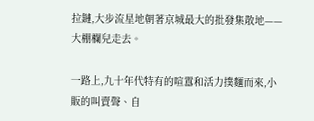拉鏈,大步流星地朝著京城最大的批發集散地——大棚欄兒走去。

一路上,九十年代特有的喧囂和活力撲麵而來,小販的叫賣聲、自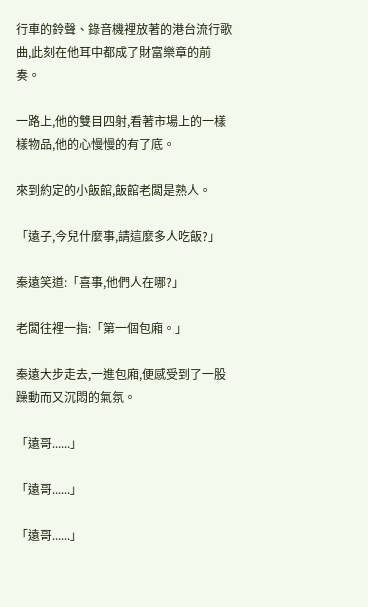行車的鈴聲、錄音機裡放著的港台流行歌曲,此刻在他耳中都成了財富樂章的前奏。

一路上,他的雙目四射,看著市場上的一樣樣物品,他的心慢慢的有了底。

來到約定的小飯館,飯館老闆是熟人。

「遠子,今兒什麼事,請這麼多人吃飯?」

秦遠笑道:「喜事,他們人在哪?」

老闆往裡一指:「第一個包廂。」

秦遠大步走去,一進包廂,便感受到了一股躁動而又沉悶的氣氛。

「遠哥......」

「遠哥......」

「遠哥......」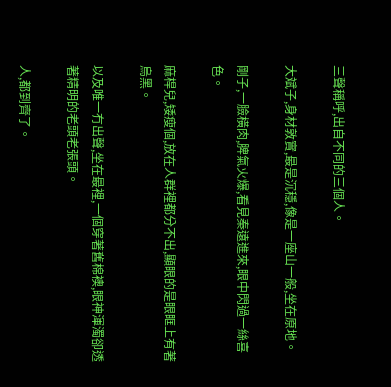三聲稱呼,出自不同的三個人。

大斌子,身材敦實,最是沉穩,像是一座山一般,坐在原地。

剛子,一臉橫肉,脾氣火爆,看見秦遠進來,眼中閃過一絲喜色。

麻桿兒,矮瘦個,放在人群裡都分不出,顯眼的是眼眶上有著烏黑。

以及唯一冇出聲,坐在最裡,一個穿著舊棉襖,眼神渾濁卻透著精明的老頭老張頭。

人,都到齊了。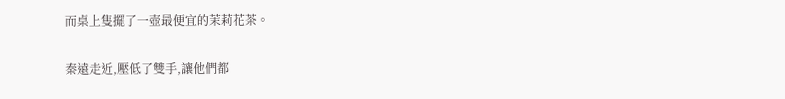而桌上隻擺了一壺最便宜的茉莉花茶。

秦遠走近,壓低了雙手,讓他們都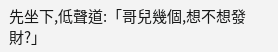先坐下,低聲道:「哥兒幾個,想不想發財?」